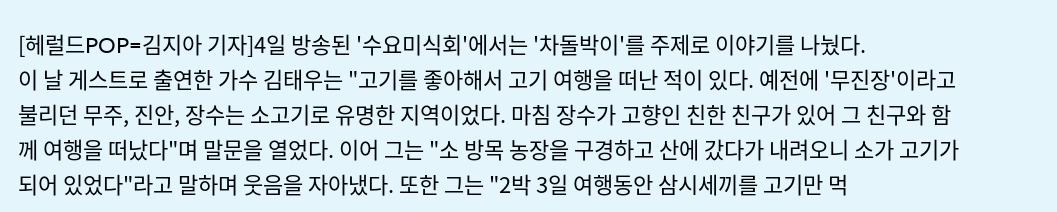[헤럴드POP=김지아 기자]4일 방송된 '수요미식회'에서는 '차돌박이'를 주제로 이야기를 나눴다.
이 날 게스트로 출연한 가수 김태우는 "고기를 좋아해서 고기 여행을 떠난 적이 있다. 예전에 '무진장'이라고 불리던 무주, 진안, 장수는 소고기로 유명한 지역이었다. 마침 장수가 고향인 친한 친구가 있어 그 친구와 함께 여행을 떠났다"며 말문을 열었다. 이어 그는 "소 방목 농장을 구경하고 산에 갔다가 내려오니 소가 고기가 되어 있었다"라고 말하며 웃음을 자아냈다. 또한 그는 "2박 3일 여행동안 삼시세끼를 고기만 먹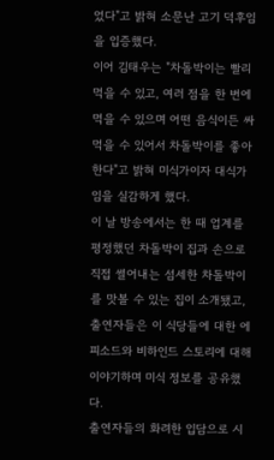었다"고 밝혀 소문난 고기 덕후임을 입증했다.
이어 김태우는 "차돌박이는 빨리 먹을 수 있고, 여러 점을 한 번에 먹을 수 있으며 어떤 음식이든 싸먹을 수 있어서 차돌박이를 좋아한다"고 밝혀 미식가이자 대식가임을 실감하게 했다.
이 날 방송에서는 한 때 업계를 평정했던 차돌박이 집과 손으로 직접 썰어내는 섬세한 차돌박이를 맛볼 수 있는 집이 소개됐고, 출연자들은 이 식당들에 대한 에피소드와 비하인드 스토리에 대해 이야기하며 미식 정보를 공유했다.
출연자들의 화려한 입담으로 시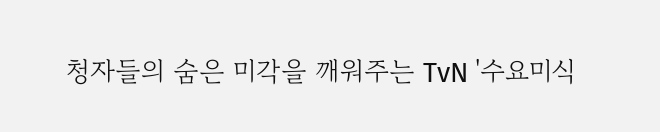청자들의 숨은 미각을 깨워주는 TvN '수요미식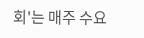회'는 매주 수요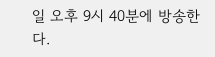일 오후 9시 40분에 방송한다.